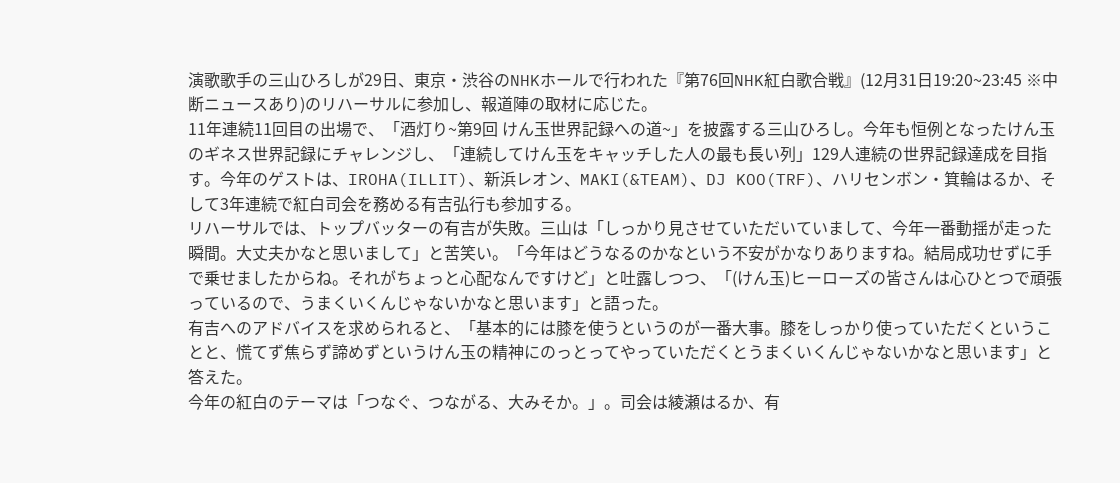演歌歌手の三山ひろしが29日、東京・渋谷のNHKホールで行われた『第76回NHK紅白歌合戦』(12月31日19:20~23:45 ※中断ニュースあり)のリハーサルに参加し、報道陣の取材に応じた。
11年連続11回目の出場で、「酒灯り~第9回 けん玉世界記録への道~」を披露する三山ひろし。今年も恒例となったけん玉のギネス世界記録にチャレンジし、「連続してけん玉をキャッチした人の最も長い列」129人連続の世界記録達成を目指す。今年のゲストは、IROHA(ILLIT)、新浜レオン、MAKI(&TEAM)、DJ KOO(TRF)、ハリセンボン・箕輪はるか、そして3年連続で紅白司会を務める有吉弘行も参加する。
リハーサルでは、トップバッターの有吉が失敗。三山は「しっかり見させていただいていまして、今年一番動揺が走った瞬間。大丈夫かなと思いまして」と苦笑い。「今年はどうなるのかなという不安がかなりありますね。結局成功せずに手で乗せましたからね。それがちょっと心配なんですけど」と吐露しつつ、「(けん玉)ヒーローズの皆さんは心ひとつで頑張っているので、うまくいくんじゃないかなと思います」と語った。
有吉へのアドバイスを求められると、「基本的には膝を使うというのが一番大事。膝をしっかり使っていただくということと、慌てず焦らず諦めずというけん玉の精神にのっとってやっていただくとうまくいくんじゃないかなと思います」と答えた。
今年の紅白のテーマは「つなぐ、つながる、大みそか。」。司会は綾瀬はるか、有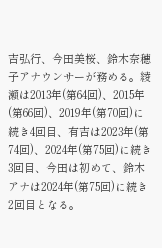吉弘行、今田美桜、鈴木奈穂子アナウンサーが務める。綾瀬は2013年(第64回)、2015年(第66回)、2019年(第70回)に続き4回目、有吉は2023年(第74回)、2024年(第75回)に続き3回目、今田は初めて、鈴木アナは2024年(第75回)に続き2回目となる。